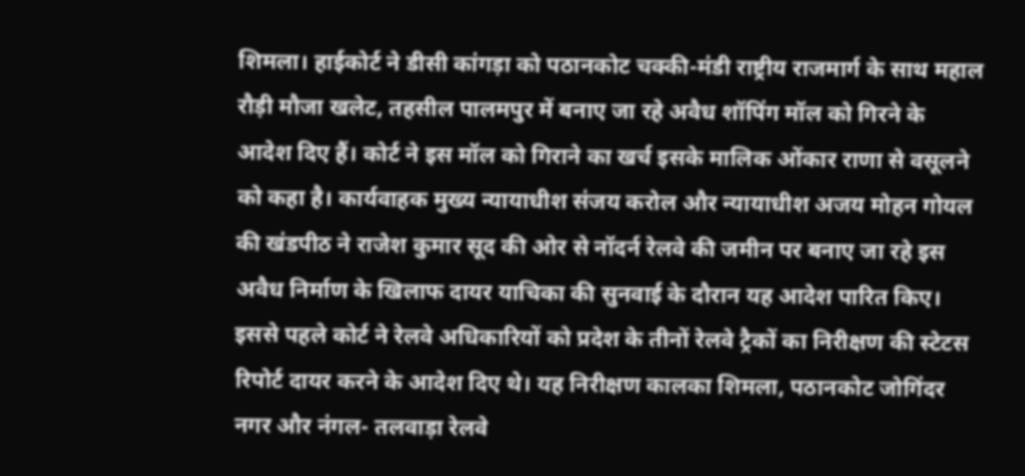शिमला। हाईकोर्ट ने डीसी कांगड़ा को पठानकोट चक्की-मंडी राष्ट्रीय राजमार्ग के साथ महाल रौड़ी मौजा खलेट, तहसील पालमपुर में बनाए जा रहे अवैध शॉपिंग मॉल को गिरने के आदेश दिए हैं। कोर्ट ने इस मॉल को गिराने का खर्च इसके मालिक ओंकार राणा से वसूलने को कहा है। कार्यवाहक मुख्य न्यायाधीश संजय करोल और न्यायाधीश अजय मोहन गोयल की खंडपीठ ने राजेश कुमार सूद की ओर से नॉदर्न रेलवे की जमीन पर बनाए जा रहे इस अवैध निर्माण के खिलाफ दायर याचिका की सुनवाई के दौरान यह आदेश पारित किए।
इससे पहले कोर्ट ने रेलवे अधिकारियों को प्रदेश के तीनों रेलवे ट्रैकों का निरीक्षण की स्टेटस रिपोर्ट दायर करने के आदेश दिए थे। यह निरीक्षण कालका शिमला, पठानकोट जोगिंदर नगर और नंगल- तलवाड़ा रेलवे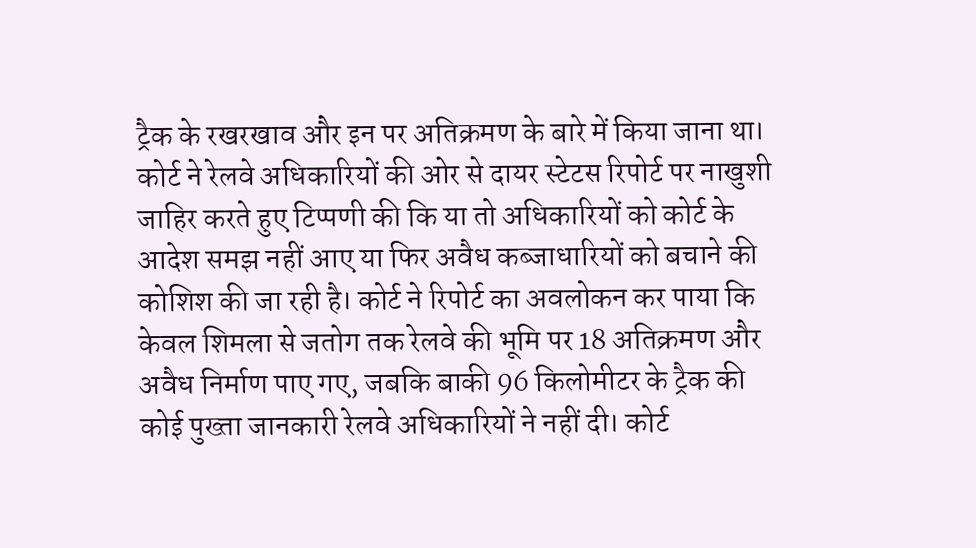ट्रैक के रखरखाव और इन पर अतिक्रमण के बारे में किया जाना था। कोर्ट ने रेलवे अधिकारियों की ओर से दायर स्टेटस रिपोर्ट पर नाखुशी जाहिर करते हुए टिप्पणी की कि या तो अधिकारियों को कोर्ट के आदेश समझ नहीं आए या फिर अवैध कब्जाधारियों को बचाने की कोशिश की जा रही है। कोर्ट ने रिपोर्ट का अवलोकन कर पाया कि केवल शिमला से जतोग तक रेलवे की भूमि पर 18 अतिक्रमण और अवैध निर्माण पाए गए, जबकि बाकी 96 किलोमीटर के ट्रैक की कोई पुख्ता जानकारी रेलवे अधिकारियों ने नहीं दी। कोर्ट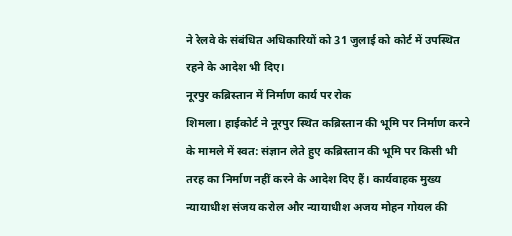ने रेलवे के संबंधित अधिकारियों को 31 जुलाई को कोर्ट में उपस्थित रहने के आदेश भी दिए।
नूरपुर कब्रिस्तान में निर्माण कार्य पर रोक
शिमला। हाईकोर्ट ने नूरपुर स्थित कब्रिस्तान की भूमि पर निर्माण करने के मामले में स्वत: संज्ञान लेते हुए कब्रिस्तान की भूमि पर किसी भी तरह का निर्माण नहीं करने के आदेश दिए हैं। कार्यवाहक मुख्य न्यायाधीश संजय करोल और न्यायाधीश अजय मोहन गोयल की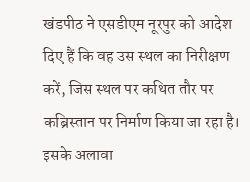खंडपीठ ने एसडीएम नूरपुर को आदेश दिए हैं कि वह उस स्थल का निरीक्षण करें, जिस स्थल पर कथित तौर पर कब्रिस्तान पर निर्माण किया जा रहा है। इसके अलावा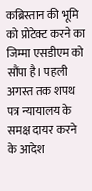कब्रिस्तान की भूमि को प्रोटेक्ट करने का जिम्मा एसडीएम को सौंपा है। पहली अगस्त तक शपथ पत्र न्यायालय के समक्ष दायर करने के आदेश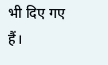भी दिए गए हैं।